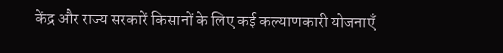केंद्र और राज्य सरकारें किसानों के लिए कई कल्याणकारी योजनाएँ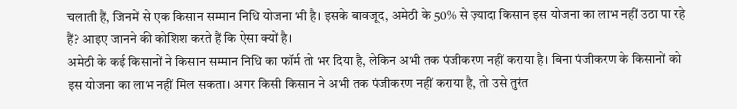चलाती हैं, जिनमें से एक किसान सम्मान निधि योजना भी है। इसके बावजूद, अमेठी के 50% से ज़्यादा किसान इस योजना का लाभ नहीं उठा पा रहे हैं? आइए जानने की कोशिश करते हैं कि ऐसा क्यों है।
अमेठी के कई किसानों ने किसान सम्मान निधि का फॉर्म तो भर दिया है, लेकिन अभी तक पंजीकरण नहीं कराया है। बिना पंजीकरण के किसानों को इस योजना का लाभ नहीं मिल सकता। अगर किसी किसान ने अभी तक पंजीकरण नहीं कराया है, तो उसे तुरंत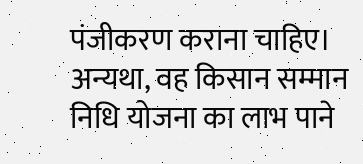पंजीकरण कराना चाहिए। अन्यथा, वह किसान सम्मान निधि योजना का लाभ पाने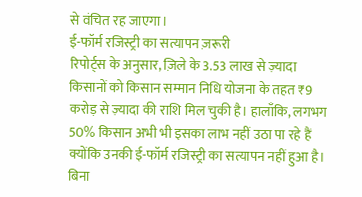से वंचित रह जाएगा।
ई-फॉर्म रजिस्ट्री का सत्यापन ज़रूरी
रिपोर्ट्स के अनुसार, ज़िले के 3.53 लाख से ज़्यादा किसानों को किसान सम्मान निधि योजना के तहत ₹9 करोड़ से ज़्यादा की राशि मिल चुकी है। हालाँकि, लगभग 50% किसान अभी भी इसका लाभ नहीं उठा पा रहे हैं क्योंकि उनकी ई-फॉर्म रजिस्ट्री का सत्यापन नहीं हुआ है।
बिना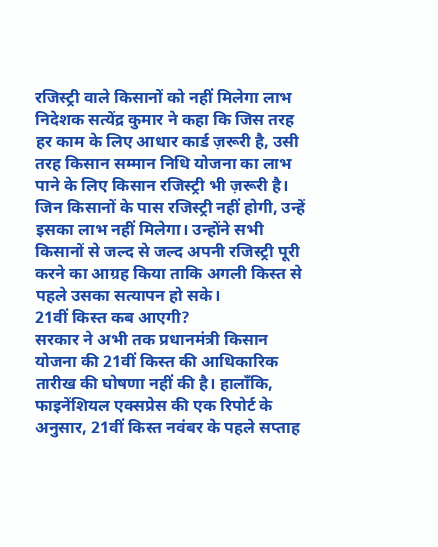रजिस्ट्री वाले किसानों को नहीं मिलेगा लाभ
निदेशक सत्येंद्र कुमार ने कहा कि जिस तरह हर काम के लिए आधार कार्ड ज़रूरी है, उसी तरह किसान सम्मान निधि योजना का लाभ पाने के लिए किसान रजिस्ट्री भी ज़रूरी है। जिन किसानों के पास रजिस्ट्री नहीं होगी, उन्हें इसका लाभ नहीं मिलेगा। उन्होंने सभी किसानों से जल्द से जल्द अपनी रजिस्ट्री पूरी करने का आग्रह किया ताकि अगली किस्त से पहले उसका सत्यापन हो सके।
21वीं किस्त कब आएगी?
सरकार ने अभी तक प्रधानमंत्री किसान योजना की 21वीं किस्त की आधिकारिक तारीख की घोषणा नहीं की है। हालाँकि, फाइनेंशियल एक्सप्रेस की एक रिपोर्ट के अनुसार, 21वीं किस्त नवंबर के पहले सप्ताह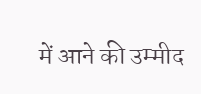में आने की उम्मीद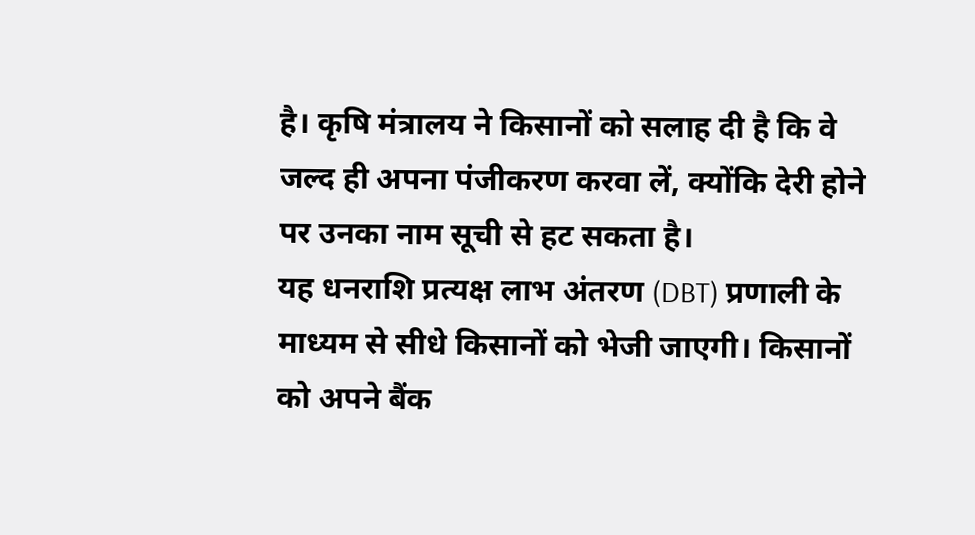है। कृषि मंत्रालय ने किसानों को सलाह दी है कि वे जल्द ही अपना पंजीकरण करवा लें, क्योंकि देरी होने पर उनका नाम सूची से हट सकता है।
यह धनराशि प्रत्यक्ष लाभ अंतरण (DBT) प्रणाली के माध्यम से सीधे किसानों को भेजी जाएगी। किसानों को अपने बैंक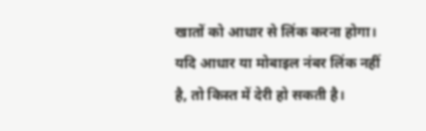खातों को आधार से लिंक करना होगा। यदि आधार या मोबाइल नंबर लिंक नहीं है, तो किस्त में देरी हो सकती है।